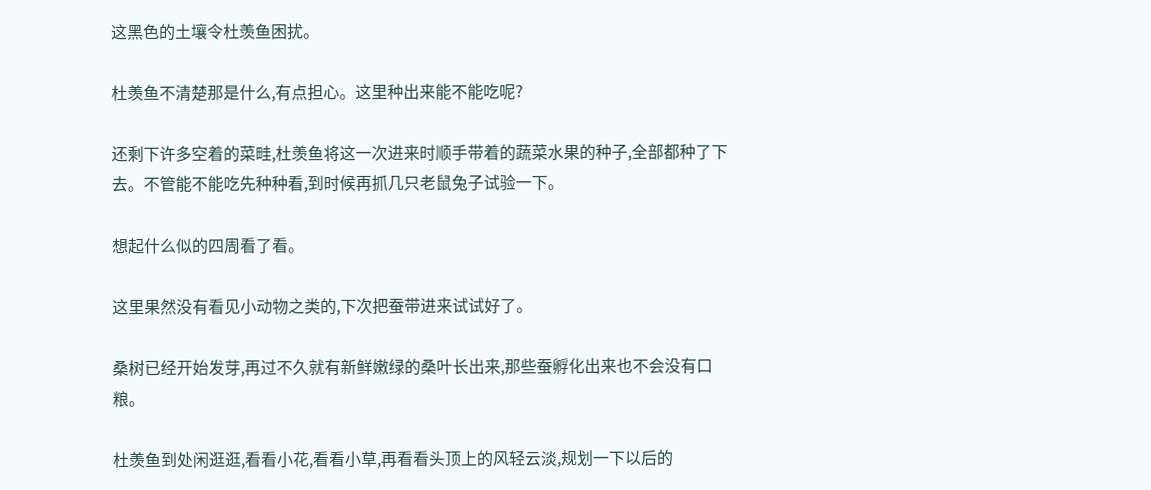这黑色的土壤令杜羡鱼困扰。

杜羡鱼不清楚那是什么,有点担心。这里种出来能不能吃呢?

还剩下许多空着的菜畦,杜羡鱼将这一次进来时顺手带着的蔬菜水果的种子,全部都种了下去。不管能不能吃先种种看,到时候再抓几只老鼠兔子试验一下。

想起什么似的四周看了看。

这里果然没有看见小动物之类的,下次把蚕带进来试试好了。

桑树已经开始发芽,再过不久就有新鲜嫩绿的桑叶长出来,那些蚕孵化出来也不会没有口粮。

杜羡鱼到处闲逛逛,看看小花,看看小草,再看看头顶上的风轻云淡,规划一下以后的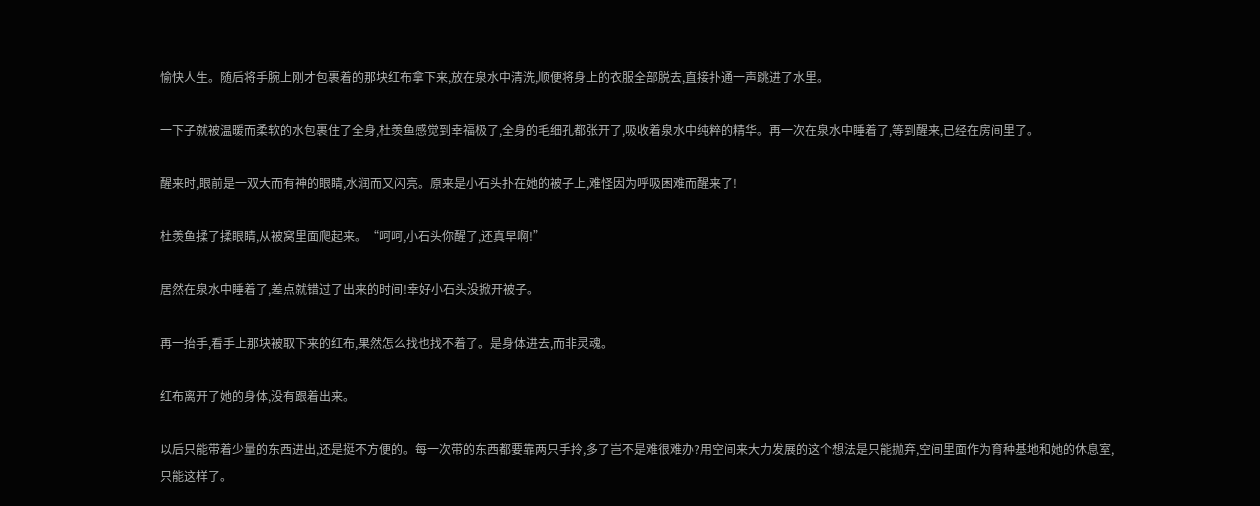愉快人生。随后将手腕上刚才包裹着的那块红布拿下来,放在泉水中清洗,顺便将身上的衣服全部脱去,直接扑通一声跳进了水里。

一下子就被温暖而柔软的水包裹住了全身,杜羡鱼感觉到幸福极了,全身的毛细孔都张开了,吸收着泉水中纯粹的精华。再一次在泉水中睡着了,等到醒来,已经在房间里了。

醒来时,眼前是一双大而有神的眼睛,水润而又闪亮。原来是小石头扑在她的被子上,难怪因为呼吸困难而醒来了!

杜羡鱼揉了揉眼睛,从被窝里面爬起来。“呵呵,小石头你醒了,还真早啊!”

居然在泉水中睡着了,差点就错过了出来的时间!幸好小石头没掀开被子。

再一抬手,看手上那块被取下来的红布,果然怎么找也找不着了。是身体进去,而非灵魂。

红布离开了她的身体,没有跟着出来。

以后只能带着少量的东西进出,还是挺不方便的。每一次带的东西都要靠两只手拎,多了岂不是难很难办?用空间来大力发展的这个想法是只能抛弃,空间里面作为育种基地和她的休息室,只能这样了。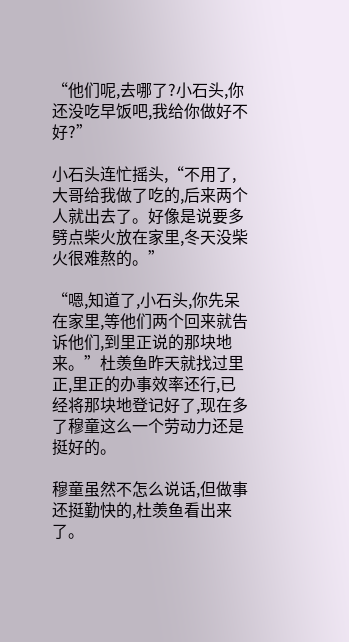“他们呢,去哪了?小石头,你还没吃早饭吧,我给你做好不好?”

小石头连忙摇头,“不用了,大哥给我做了吃的,后来两个人就出去了。好像是说要多劈点柴火放在家里,冬天没柴火很难熬的。”

“嗯,知道了,小石头,你先呆在家里,等他们两个回来就告诉他们,到里正说的那块地来。”杜羡鱼昨天就找过里正,里正的办事效率还行,已经将那块地登记好了,现在多了穆童这么一个劳动力还是挺好的。

穆童虽然不怎么说话,但做事还挺勤快的,杜羡鱼看出来了。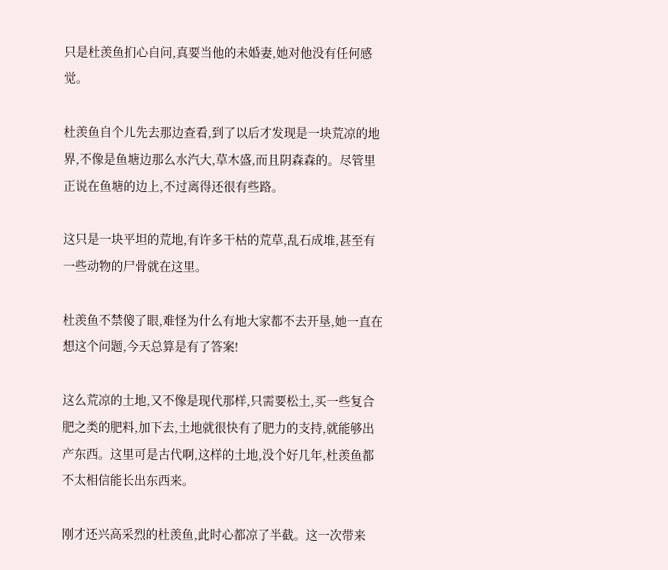只是杜羡鱼扪心自问,真要当他的未婚妻,她对他没有任何感觉。

杜羡鱼自个儿先去那边查看,到了以后才发现是一块荒凉的地界,不像是鱼塘边那么水汽大,草木盛,而且阴森森的。尽管里正说在鱼塘的边上,不过离得还很有些路。

这只是一块平坦的荒地,有许多干枯的荒草,乱石成堆,甚至有一些动物的尸骨就在这里。

杜羡鱼不禁傻了眼,难怪为什么有地大家都不去开垦,她一直在想这个问题,今天总算是有了答案!

这么荒凉的土地,又不像是现代那样,只需要松土,买一些复合肥之类的肥料,加下去,土地就很快有了肥力的支持,就能够出产东西。这里可是古代啊,这样的土地,没个好几年,杜羡鱼都不太相信能长出东西来。

刚才还兴高采烈的杜羡鱼,此时心都凉了半截。这一次带来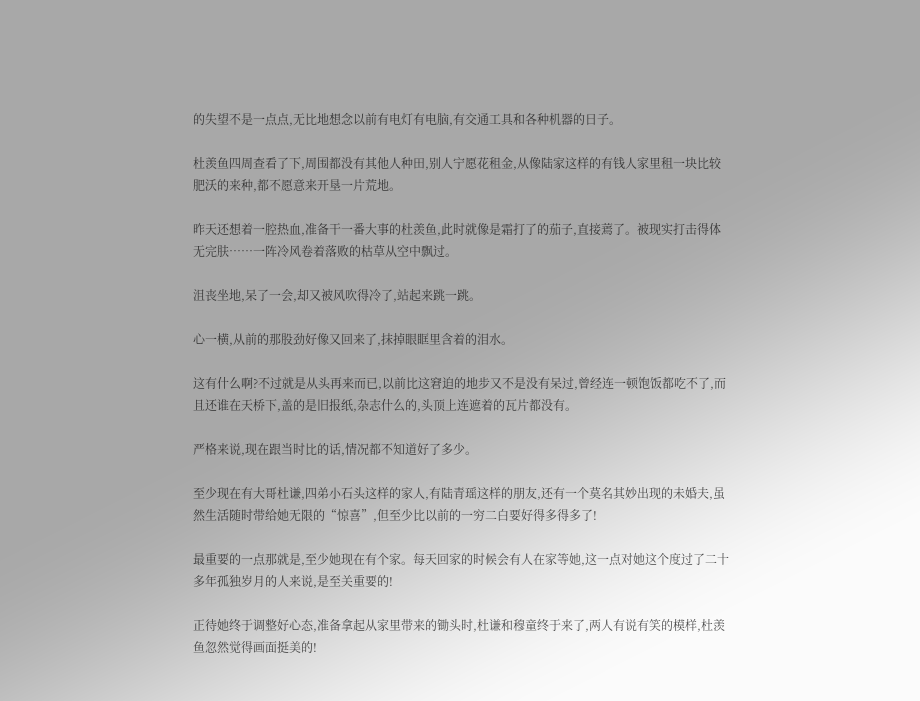的失望不是一点点,无比地想念以前有电灯有电脑,有交通工具和各种机器的日子。

杜羡鱼四周查看了下,周围都没有其他人种田,别人宁愿花租金,从像陆家这样的有钱人家里租一块比较肥沃的来种,都不愿意来开垦一片荒地。

昨天还想着一腔热血,准备干一番大事的杜羡鱼,此时就像是霜打了的茄子,直接蔫了。被现实打击得体无完肤……一阵冷风卷着落败的枯草从空中飘过。

沮丧坐地,呆了一会,却又被风吹得冷了,站起来跳一跳。

心一横,从前的那股劲好像又回来了,抹掉眼眶里含着的泪水。

这有什么啊?不过就是从头再来而已,以前比这窘迫的地步又不是没有呆过,曾经连一顿饱饭都吃不了,而且还谁在天桥下,盖的是旧报纸,杂志什么的,头顶上连遮着的瓦片都没有。

严格来说,现在跟当时比的话,情况都不知道好了多少。

至少现在有大哥杜谦,四弟小石头这样的家人,有陆青瑶这样的朋友,还有一个莫名其妙出现的未婚夫,虽然生活随时带给她无限的“惊喜”,但至少比以前的一穷二白要好得多得多了!

最重要的一点那就是,至少她现在有个家。每天回家的时候会有人在家等她,这一点对她这个度过了二十多年孤独岁月的人来说,是至关重要的!

正待她终于调整好心态,准备拿起从家里带来的锄头时,杜谦和穆童终于来了,两人有说有笑的模样,杜羡鱼忽然觉得画面挺美的!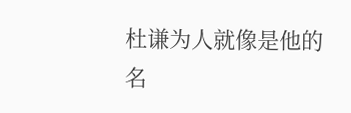杜谦为人就像是他的名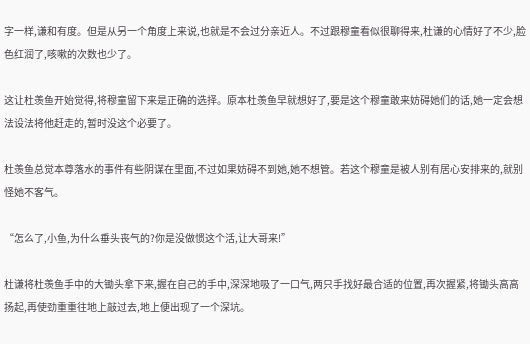字一样,谦和有度。但是从另一个角度上来说,也就是不会过分亲近人。不过跟穆童看似很聊得来,杜谦的心情好了不少,脸色红润了,咳嗽的次数也少了。

这让杜羡鱼开始觉得,将穆童留下来是正确的选择。原本杜羡鱼早就想好了,要是这个穆童敢来妨碍她们的话,她一定会想法设法将他赶走的,暂时没这个必要了。

杜羡鱼总觉本尊落水的事件有些阴谋在里面,不过如果妨碍不到她,她不想管。若这个穆童是被人别有居心安排来的,就别怪她不客气。

“怎么了,小鱼,为什么垂头丧气的?你是没做惯这个活,让大哥来!”

杜谦将杜羡鱼手中的大锄头拿下来,握在自己的手中,深深地吸了一口气,两只手找好最合适的位置,再次握紧,将锄头高高扬起,再使劲重重往地上敲过去,地上便出现了一个深坑。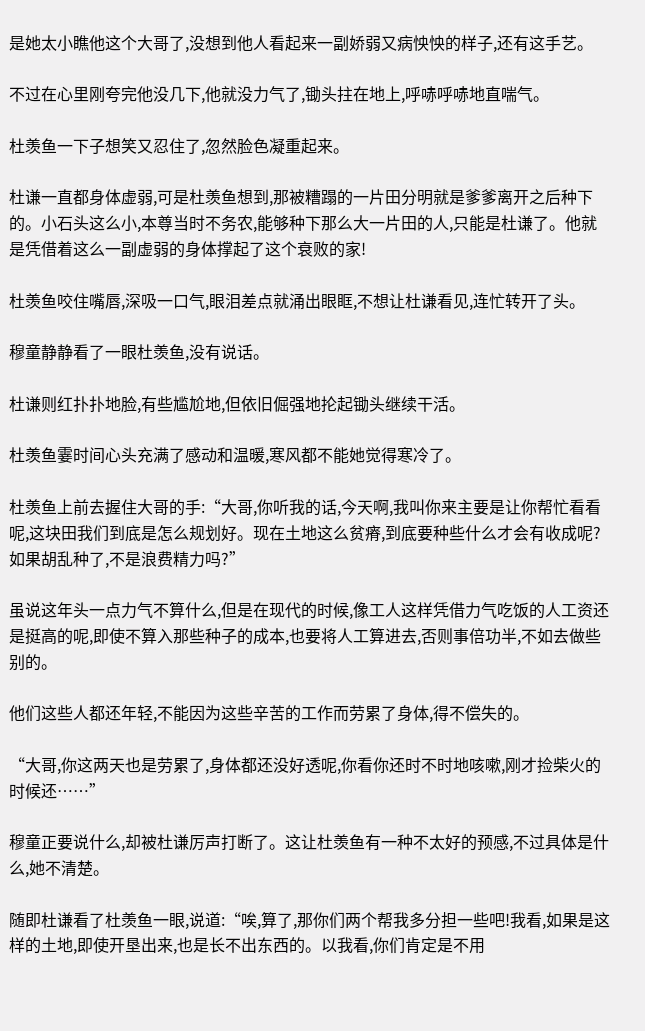是她太小瞧他这个大哥了,没想到他人看起来一副娇弱又病怏怏的样子,还有这手艺。

不过在心里刚夸完他没几下,他就没力气了,锄头拄在地上,呼哧呼哧地直喘气。

杜羡鱼一下子想笑又忍住了,忽然脸色凝重起来。

杜谦一直都身体虚弱,可是杜羡鱼想到,那被糟蹋的一片田分明就是爹爹离开之后种下的。小石头这么小,本尊当时不务农,能够种下那么大一片田的人,只能是杜谦了。他就是凭借着这么一副虚弱的身体撑起了这个衰败的家!

杜羡鱼咬住嘴唇,深吸一口气,眼泪差点就涌出眼眶,不想让杜谦看见,连忙转开了头。

穆童静静看了一眼杜羡鱼,没有说话。

杜谦则红扑扑地脸,有些尴尬地,但依旧倔强地抡起锄头继续干活。

杜羡鱼霎时间心头充满了感动和温暖,寒风都不能她觉得寒冷了。

杜羡鱼上前去握住大哥的手:“大哥,你听我的话,今天啊,我叫你来主要是让你帮忙看看呢,这块田我们到底是怎么规划好。现在土地这么贫瘠,到底要种些什么才会有收成呢?如果胡乱种了,不是浪费精力吗?”

虽说这年头一点力气不算什么,但是在现代的时候,像工人这样凭借力气吃饭的人工资还是挺高的呢,即使不算入那些种子的成本,也要将人工算进去,否则事倍功半,不如去做些别的。

他们这些人都还年轻,不能因为这些辛苦的工作而劳累了身体,得不偿失的。

“大哥,你这两天也是劳累了,身体都还没好透呢,你看你还时不时地咳嗽,刚才捡柴火的时候还……”

穆童正要说什么,却被杜谦厉声打断了。这让杜羡鱼有一种不太好的预感,不过具体是什么,她不清楚。

随即杜谦看了杜羡鱼一眼,说道:“唉,算了,那你们两个帮我多分担一些吧!我看,如果是这样的土地,即使开垦出来,也是长不出东西的。以我看,你们肯定是不用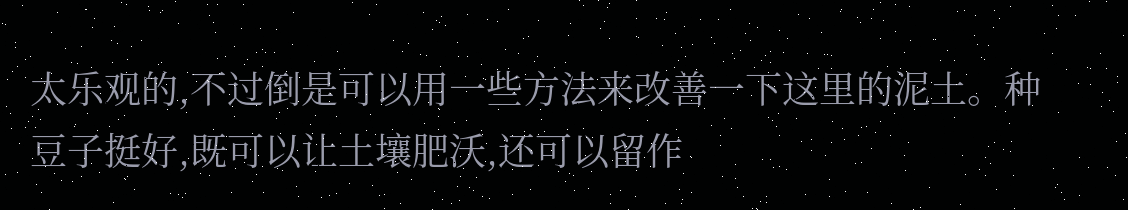太乐观的,不过倒是可以用一些方法来改善一下这里的泥土。种豆子挺好,既可以让土壤肥沃,还可以留作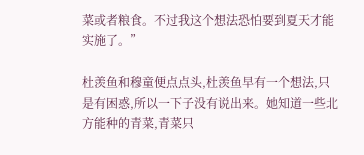菜或者粮食。不过我这个想法恐怕要到夏天才能实施了。”

杜羡鱼和穆童便点点头,杜羡鱼早有一个想法,只是有困惑,所以一下子没有说出来。她知道一些北方能种的青菜,青菜只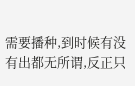需要播种,到时候有没有出都无所谓,反正只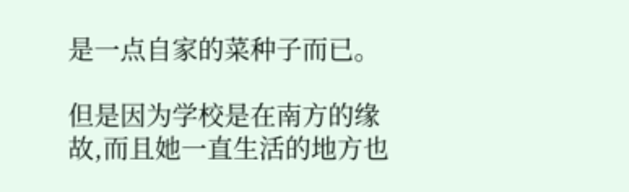是一点自家的菜种子而已。

但是因为学校是在南方的缘故,而且她一直生活的地方也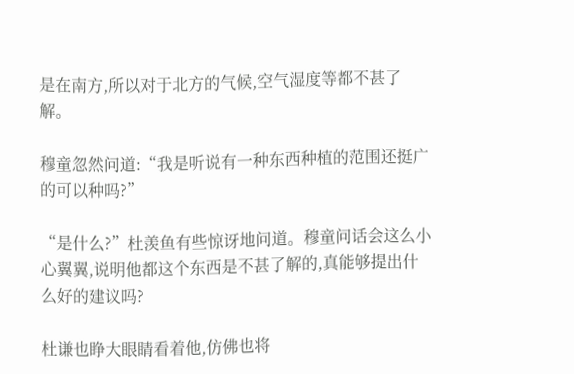是在南方,所以对于北方的气候,空气湿度等都不甚了解。

穆童忽然问道:“我是听说有一种东西种植的范围还挺广的可以种吗?”

“是什么?”杜羡鱼有些惊讶地问道。穆童问话会这么小心翼翼,说明他都这个东西是不甚了解的,真能够提出什么好的建议吗?

杜谦也睁大眼睛看着他,仿佛也将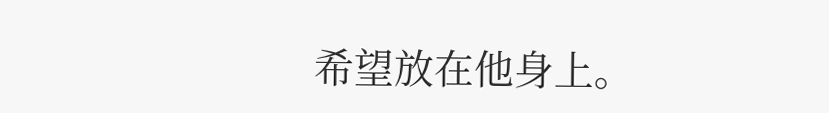希望放在他身上。